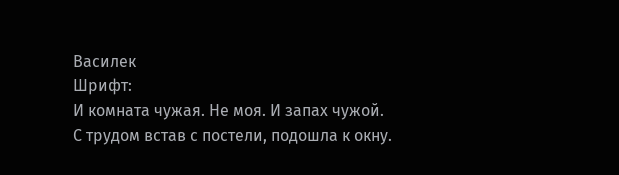Василек
Шрифт:
И комната чужая. Не моя. И запах чужой.
С трудом встав с постели, подошла к окну.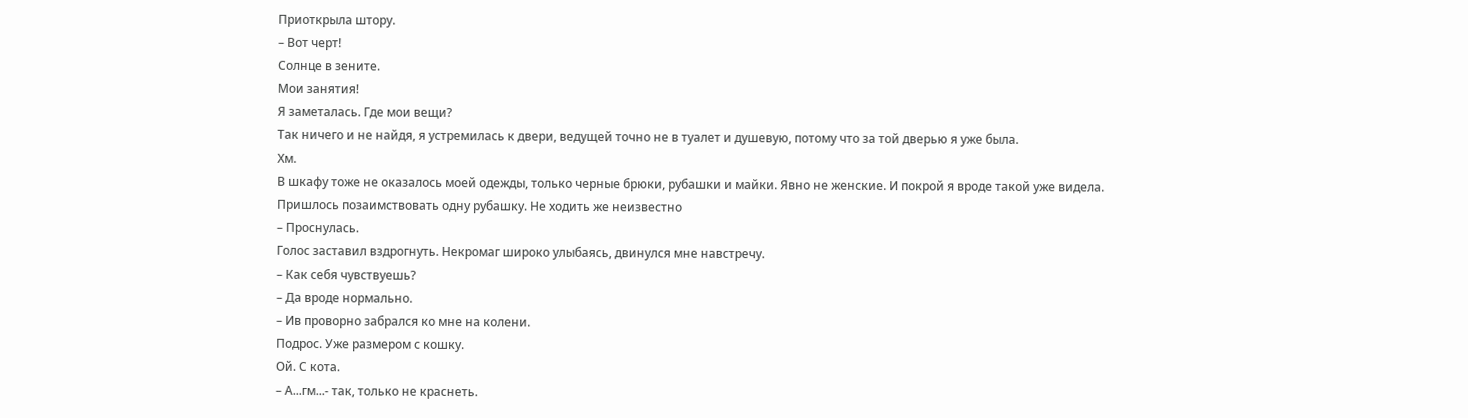Приоткрыла штору.
– Вот черт!
Солнце в зените.
Мои занятия!
Я заметалась. Где мои вещи?
Так ничего и не найдя, я устремилась к двери, ведущей точно не в туалет и душевую, потому что за той дверью я уже была.
Хм.
В шкафу тоже не оказалось моей одежды, только черные брюки, рубашки и майки. Явно не женские. И покрой я вроде такой уже видела.
Пришлось позаимствовать одну рубашку. Не ходить же неизвестно
– Проснулась.
Голос заставил вздрогнуть. Некромаг широко улыбаясь, двинулся мне навстречу.
– Как себя чувствуешь?
– Да вроде нормально.
– Ив проворно забрался ко мне на колени.
Подрос. Уже размером с кошку.
Ой. С кота.
– А...гм...- так, только не краснеть.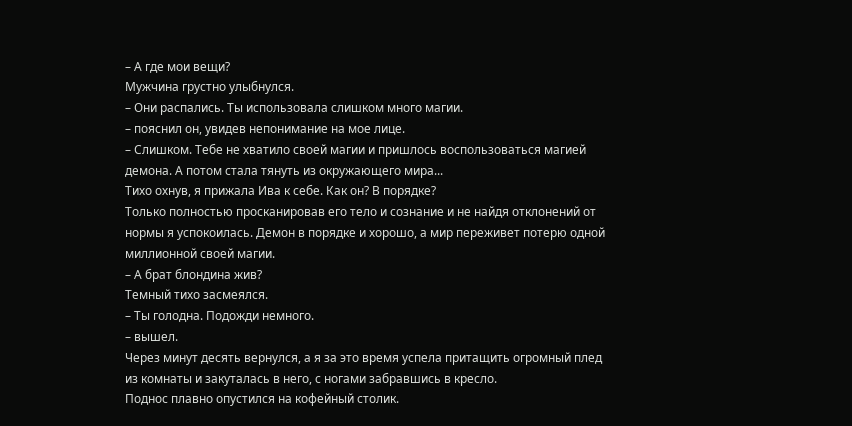– А где мои вещи?
Мужчина грустно улыбнулся.
– Они распались. Ты использовала слишком много магии.
– пояснил он, увидев непонимание на мое лице.
– Слишком. Тебе не хватило своей магии и пришлось воспользоваться магией демона. А потом стала тянуть из окружающего мира...
Тихо охнув, я прижала Ива к себе. Как он? В порядке?
Только полностью просканировав его тело и сознание и не найдя отклонений от нормы я успокоилась. Демон в порядке и хорошо, а мир переживет потерю одной миллионной своей магии.
– А брат блондина жив?
Темный тихо засмеялся.
– Ты голодна. Подожди немного.
– вышел.
Через минут десять вернулся, а я за это время успела притащить огромный плед из комнаты и закуталась в него, с ногами забравшись в кресло.
Поднос плавно опустился на кофейный столик.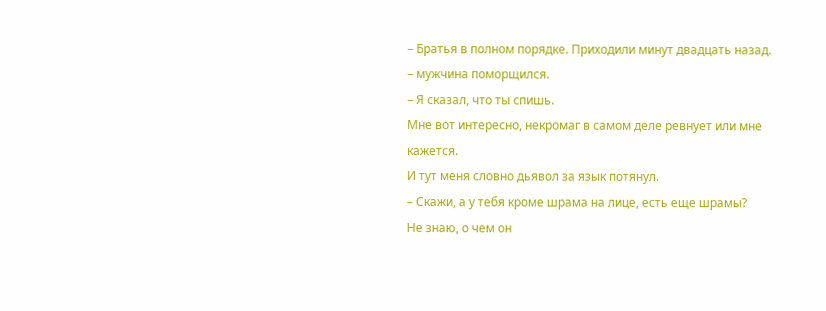– Братья в полном порядке. Приходили минут двадцать назад.
– мужчина поморщился.
– Я сказал, что ты спишь.
Мне вот интересно, некромаг в самом деле ревнует или мне кажется.
И тут меня словно дьявол за язык потянул.
– Скажи, а у тебя кроме шрама на лице, есть еще шрамы?
Не знаю, о чем он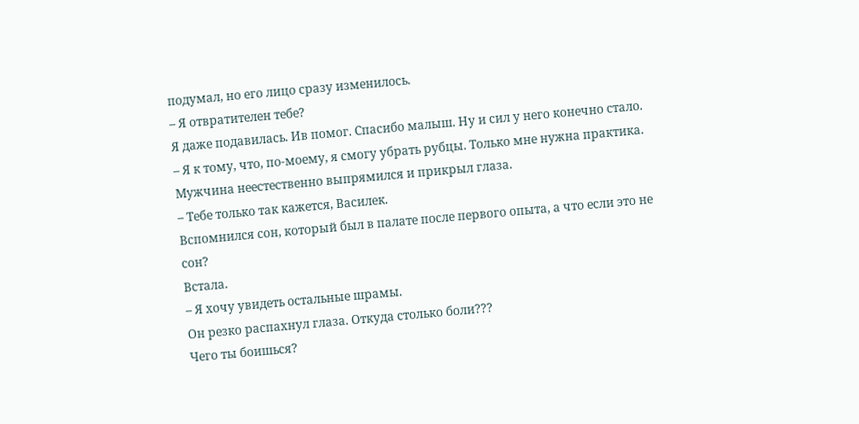подумал, но его лицо сразу изменилось.
– Я отвратителен тебе?
Я даже подавилась. Ив помог. Спасибо малыш. Ну и сил у него конечно стало.
– Я к тому, что, по-моему, я смогу убрать рубцы. Только мне нужна практика.
Мужчина неестественно выпрямился и прикрыл глаза.
– Тебе только так кажется, Василек.
Вспомнился сон, который был в палате после первого опыта, а что если это не сон?
Встала.
– Я хочу увидеть остальные шрамы.
Он резко распахнул глаза. Откуда столько боли???
Чего ты боишься?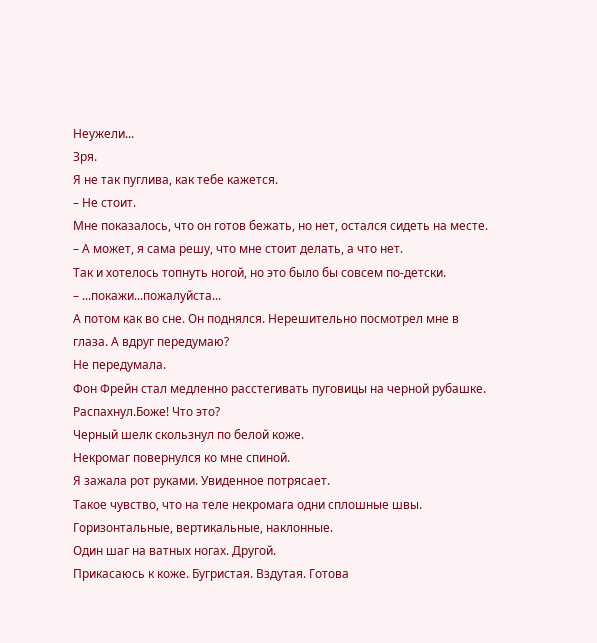Неужели...
Зря.
Я не так пуглива, как тебе кажется.
– Не стоит.
Мне показалось, что он готов бежать, но нет, остался сидеть на месте.
– А может, я сама решу, что мне стоит делать, а что нет.
Так и хотелось топнуть ногой, но это было бы совсем по-детски.
– ...покажи...пожалуйста...
А потом как во сне. Он поднялся. Нерешительно посмотрел мне в глаза. А вдруг передумаю?
Не передумала.
Фон Фрейн стал медленно расстегивать пуговицы на черной рубашке.
Распахнул.Боже! Что это?
Черный шелк скользнул по белой коже.
Некромаг повернулся ко мне спиной.
Я зажала рот руками. Увиденное потрясает.
Такое чувство, что на теле некромага одни сплошные швы. Горизонтальные, вертикальные, наклонные.
Один шаг на ватных ногах. Другой.
Прикасаюсь к коже. Бугристая. Вздутая. Готова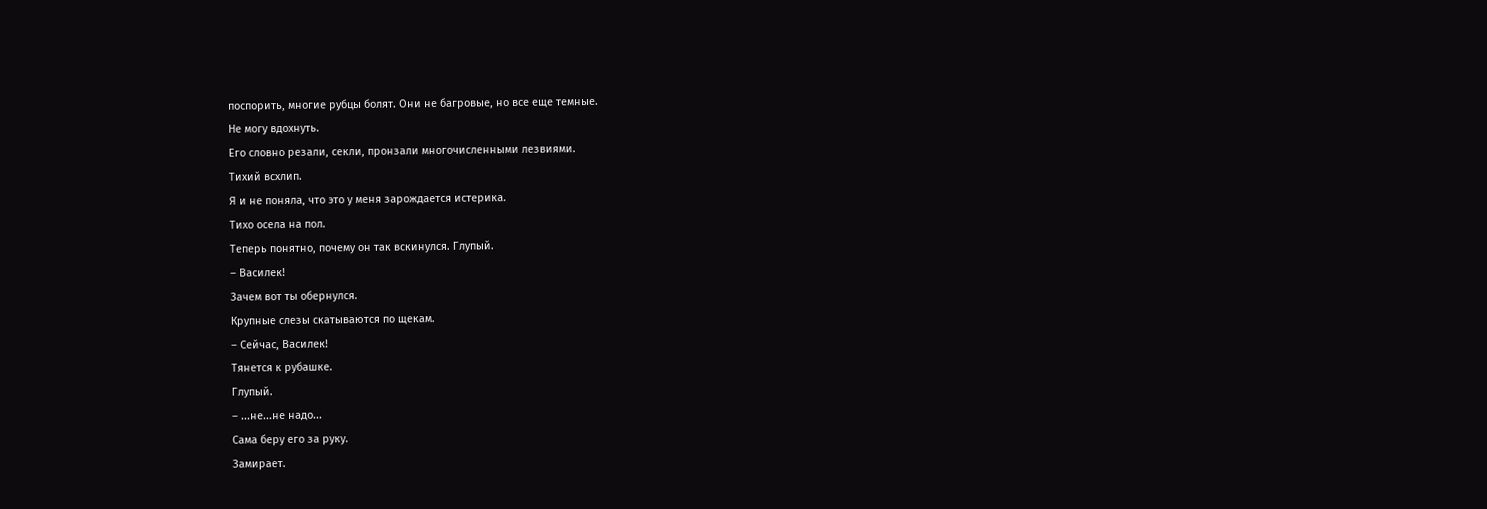поспорить, многие рубцы болят. Они не багровые, но все еще темные.
Не могу вдохнуть.
Его словно резали, секли, пронзали многочисленными лезвиями.
Тихий всхлип.
Я и не поняла, что это у меня зарождается истерика.
Тихо осела на пол.
Теперь понятно, почему он так вскинулся. Глупый.
– Василек!
Зачем вот ты обернулся.
Крупные слезы скатываются по щекам.
– Сейчас, Василек!
Тянется к рубашке.
Глупый.
– ...не...не надо...
Сама беру его за руку.
Замирает.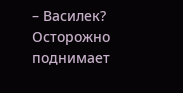– Василек?
Осторожно поднимает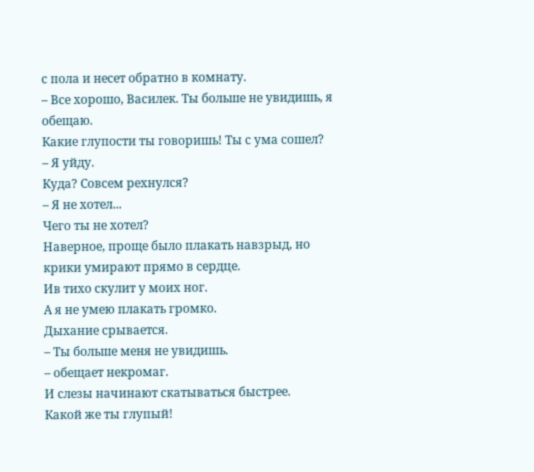с пола и несет обратно в комнату.
– Все хорошо, Василек. Ты больше не увидишь, я обещаю.
Какие глупости ты говоришь! Ты с ума сошел?
– Я уйду.
Куда? Совсем рехнулся?
– Я не хотел...
Чего ты не хотел?
Наверное, проще было плакать навзрыд, но крики умирают прямо в сердце.
Ив тихо скулит у моих ног.
А я не умею плакать громко.
Дыхание срывается.
– Ты больше меня не увидишь.
– обещает некромаг.
И слезы начинают скатываться быстрее.
Какой же ты глупый!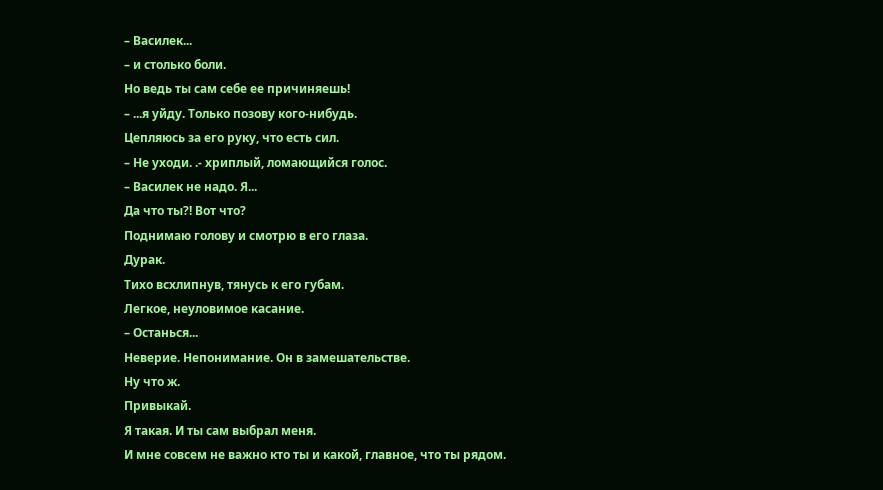– Василек...
– и столько боли.
Но ведь ты сам себе ее причиняешь!
– ...я уйду. Только позову кого-нибудь.
Цепляюсь за его руку, что есть сил.
– Не уходи. .- хриплый, ломающийся голос.
– Василек не надо. Я...
Да что ты?! Вот что?
Поднимаю голову и смотрю в его глаза.
Дурак.
Тихо всхлипнув, тянусь к его губам.
Легкое, неуловимое касание.
– Останься...
Неверие. Непонимание. Он в замешательстве.
Ну что ж.
Привыкай.
Я такая. И ты сам выбрал меня.
И мне совсем не важно кто ты и какой, главное, что ты рядом.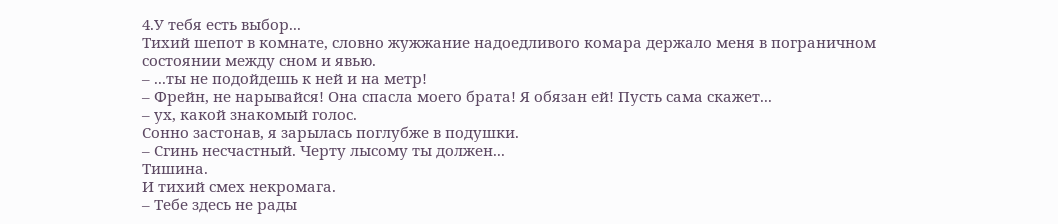4.У тебя есть выбор...
Тихий шепот в комнате, словно жужжание надоедливого комара держало меня в пограничном состоянии между сном и явью.
– ...ты не подойдешь к ней и на метр!
– Фрейн, не нарывайся! Она спасла моего брата! Я обязан ей! Пусть сама скажет...
– ух, какой знакомый голос.
Сонно застонав, я зарылась поглубже в подушки.
– Сгинь несчастный. Черту лысому ты должен...
Тишина.
И тихий смех некромага.
– Тебе здесь не рады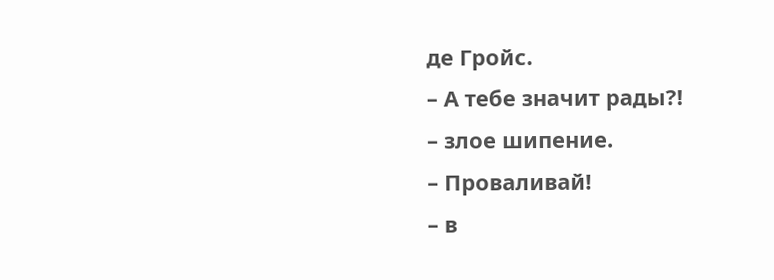де Гройс.
– А тебе значит рады?!
– злое шипение.
– Проваливай!
– в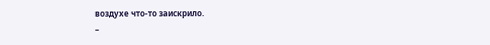воздухе что-то заискрило.
–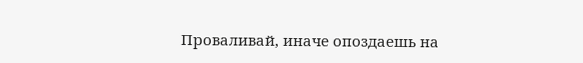Проваливай, иначе опоздаешь на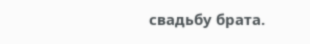свадьбу брата.